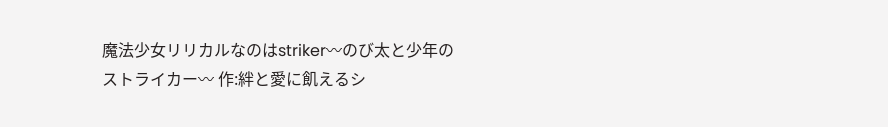魔法少女リリカルなのはstriker〰のび太と少年のストライカー〰 作:絆と愛に飢えるシ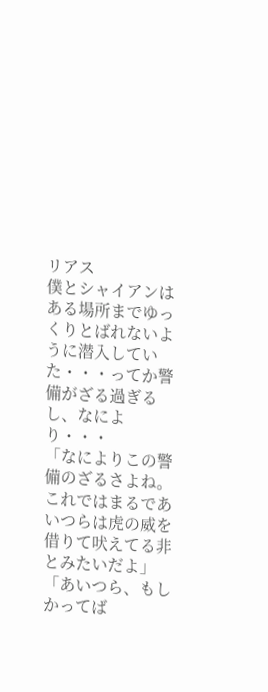リアス
僕とシャイアンはある場所までゆっくりとばれないように潜入していた・・・ってか警備がざる過ぎるし、なにより・・・
「なによりこの警備のざるさよね。これではまるであいつらは虎の威を借りて吠えてる非とみたいだよ」
「あいつら、もしかってば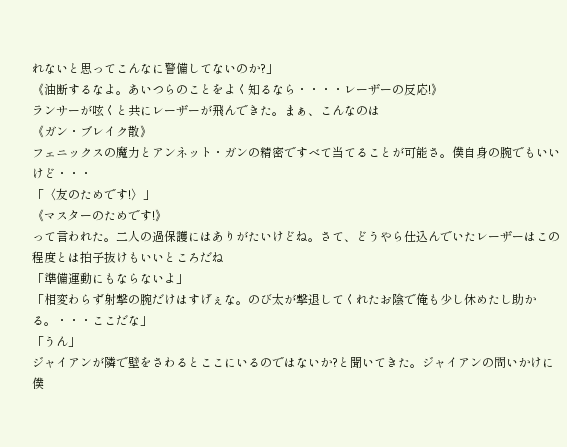れないと思ってこんなに警備してないのか?」
《油断するなよ。あいつらのことをよく知るなら・・・・レーザーの反応!》
ランサーが呟くと共にレーザーが飛んできた。まぁ、こんなのは
《ガン・ブレイク散》
フェニックスの魔力とアンネット・ガンの精密ですべて当てることが可能さ。僕自身の腕でもいいけど・・・
「〈友のためです!〉」
《マスターのためです!》
って言われた。二人の過保護にはありがたいけどね。さて、どうやら仕込んでいたレーザーはこの程度とは拍子抜けもいいところだね
「準備運動にもならないよ」
「相変わらず射撃の腕だけはすげぇな。のび太が撃退してくれたお陰で俺も少し休めたし助かる。・・・ここだな」
「うん」
ジャイアンが隣で壁をさわるとここにいるのではないか?と聞いてきた。ジャイアンの問いかけに僕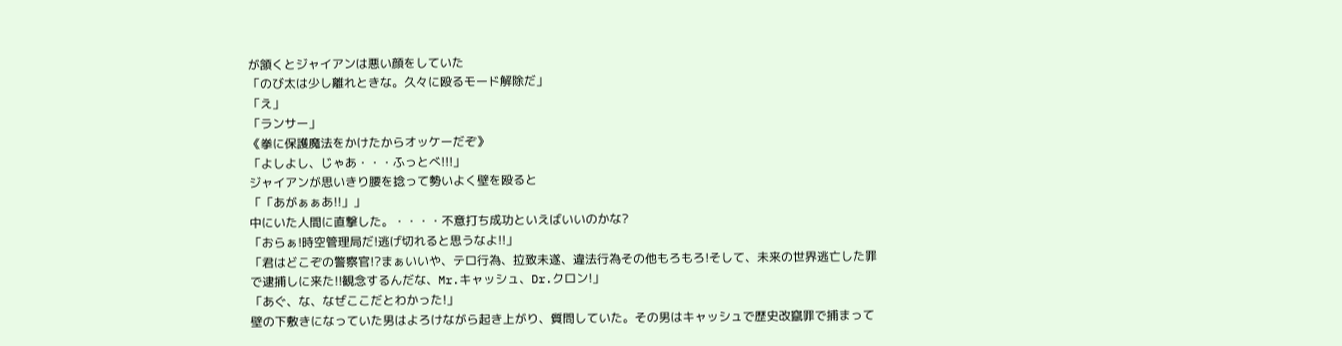が頷くとジャイアンは悪い顔をしていた
「のび太は少し離れときな。久々に殴るモード解除だ」
「え」
「ランサー」
《拳に保護魔法をかけたからオッケーだぞ》
「よしよし、じゃあ・・・ふっとべ!!!」
ジャイアンが思いきり腰を捻って勢いよく壁を殴ると
「「あがぁぁあ!!」」
中にいた人間に直撃した。・・・・不意打ち成功といえばいいのかな?
「おらぁ!時空管理局だ!逃げ切れると思うなよ!!」
「君はどこぞの警察官!?まぁいいや、テロ行為、拉致未遂、違法行為その他もろもろ!そして、未来の世界逃亡した罪で逮捕しに来た!!観念するんだな、Mr.キャッシュ、Dr.クロン!」
「あぐ、な、なぜここだとわかった!」
壁の下敷きになっていた男はよろけながら起き上がり、質問していた。その男はキャッシュで歴史改竄罪で捕まって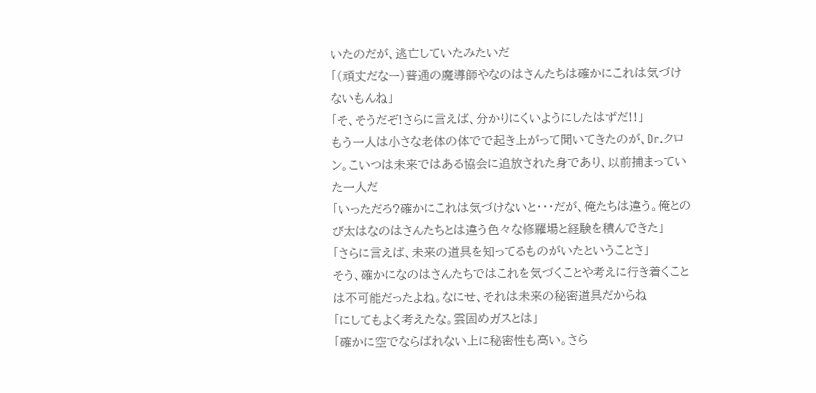いたのだが、逃亡していたみたいだ
「(頑丈だなー)普通の魔導師やなのはさんたちは確かにこれは気づけないもんね」
「そ、そうだぞ!さらに言えば、分かりにくいようにしたはずだ!!」
もう一人は小さな老体の体でで起き上がって聞いてきたのが、Dr.クロン。こいつは未来ではある協会に追放された身であり、以前捕まっていた一人だ
「いっただろ?確かにこれは気づけないと・・・だが、俺たちは違う。俺とのび太はなのはさんたちとは違う色々な修羅場と経験を積んできた」
「さらに言えば、未来の道具を知ってるものがいたということさ」
そう、確かになのはさんたちではこれを気づくことや考えに行き着くことは不可能だったよね。なにせ、それは未来の秘密道具だからね
「にしてもよく考えたな。雲固めガスとは」
「確かに空でならばれない上に秘密性も高い。さら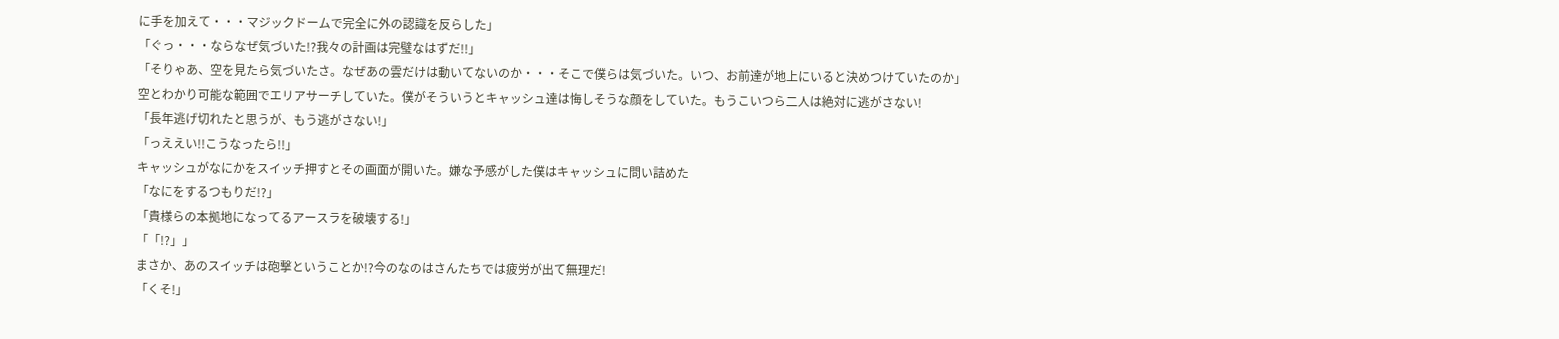に手を加えて・・・マジックドームで完全に外の認識を反らした」
「ぐっ・・・ならなぜ気づいた!?我々の計画は完璧なはずだ!!」
「そりゃあ、空を見たら気づいたさ。なぜあの雲だけは動いてないのか・・・そこで僕らは気づいた。いつ、お前達が地上にいると決めつけていたのか」
空とわかり可能な範囲でエリアサーチしていた。僕がそういうとキャッシュ達は悔しそうな顔をしていた。もうこいつら二人は絶対に逃がさない!
「長年逃げ切れたと思うが、もう逃がさない!」
「っええい!!こうなったら!!」
キャッシュがなにかをスイッチ押すとその画面が開いた。嫌な予感がした僕はキャッシュに問い詰めた
「なにをするつもりだ!?」
「貴様らの本拠地になってるアースラを破壊する!」
「「!?」」
まさか、あのスイッチは砲撃ということか!?今のなのはさんたちでは疲労が出て無理だ!
「くそ!」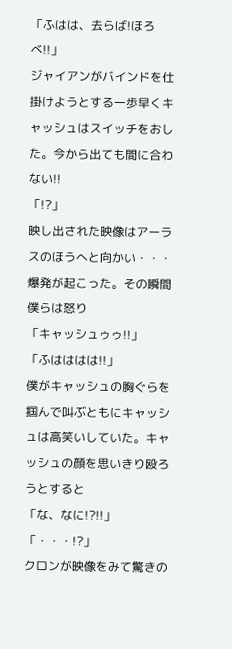「ふはは、去らば!ほろべ!!」
ジャイアンがバインドを仕掛けようとする一歩早くキャッシュはスイッチをおした。今から出ても間に合わない!!
「!?」
映し出された映像はアーラスのほうへと向かい・・・爆発が起こった。その瞬間僕らは怒り
「キャッシュゥゥ!!」
「ふはははは!!」
僕がキャッシュの胸ぐらを掴んで叫ぶともにキャッシュは高笑いしていた。キャッシュの顔を思いきり殴ろうとすると
「な、なに!?!!」
「・・・!?」
クロンが映像をみて驚きの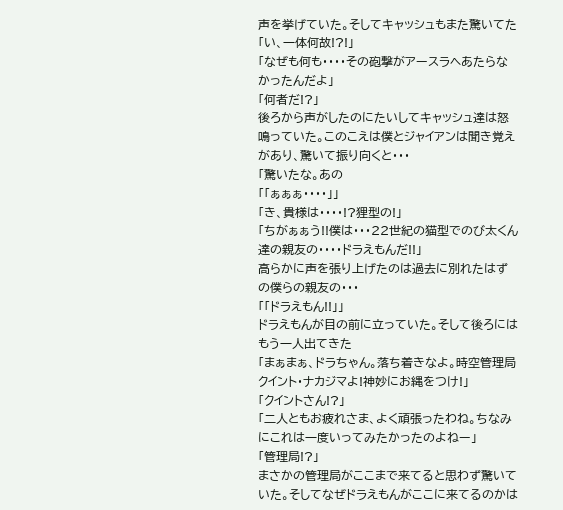声を挙げていた。そしてキャッシュもまた驚いてた
「い、一体何故!?!」
「なぜも何も・・・・その砲撃がアースラヘあたらなかったんだよ」
「何者だ!?」
後ろから声がしたのにたいしてキャッシュ達は怒鳴っていた。このこえは僕とジャイアンは聞き覚えがあり、驚いて振り向くと・・・
「驚いたな。あの
「「ぁぁぁ・・・・」」
「き、貴様は・・・・!?狸型の!」
「ちがぁぁう!!僕は・・・22世紀の猫型でのび太くん達の親友の・・・・ドラえもんだ!!」
高らかに声を張り上げたのは過去に別れたはずの僕らの親友の・・・
「「ドラえもん!!」」
ドラえもんが目の前に立っていた。そして後ろにはもう一人出てきた
「まぁまぁ、ドラちゃん。落ち着きなよ。時空管理局クイント・ナカジマよ!神妙にお縄をつけ!」
「クイントさん!?」
「二人ともお疲れさま、よく頑張ったわね。ちなみにこれは一度いってみたかったのよねー」
「管理局!?」
まさかの管理局がここまで来てると思わず驚いていた。そしてなぜドラえもんがここに来てるのかは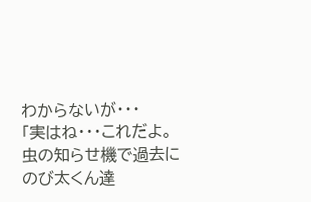わからないが・・・
「実はね・・・これだよ。虫の知らせ機で過去にのび太くん達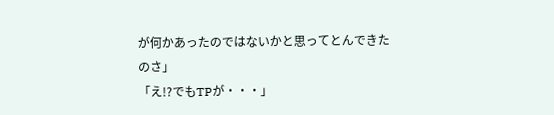が何かあったのではないかと思ってとんできたのさ」
「え!?でもTPが・・・」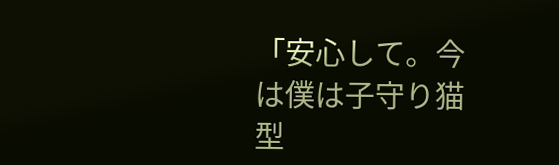「安心して。今は僕は子守り猫型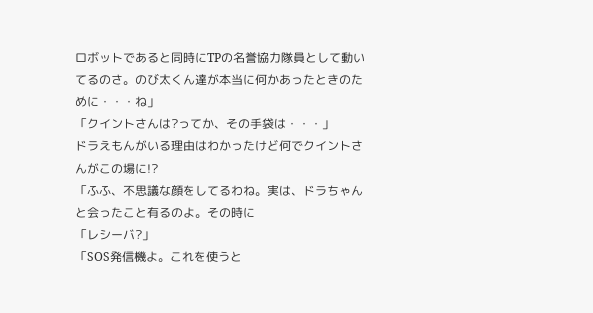ロボットであると同時にTPの名誉協力隊員として動いてるのさ。のび太くん達が本当に何かあったときのために・・・ね」
「クイントさんは?ってか、その手袋は・・・」
ドラえもんがいる理由はわかったけど何でクイントさんがこの場に!?
「ふふ、不思議な顔をしてるわね。実は、ドラちゃんと会ったこと有るのよ。その時に
「レシーバ?」
「SOS発信機よ。これを使うと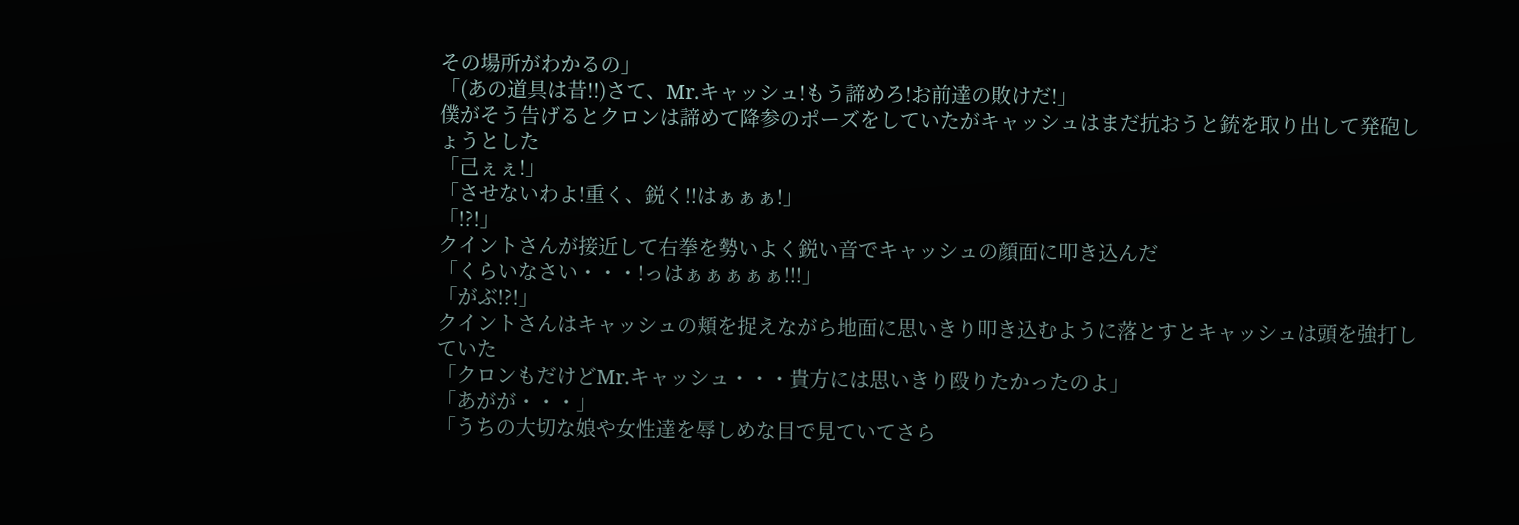その場所がわかるの」
「(あの道具は昔!!)さて、Mr.キャッシュ!もう諦めろ!お前達の敗けだ!」
僕がそう告げるとクロンは諦めて降参のポーズをしていたがキャッシュはまだ抗おうと銃を取り出して発砲しょうとした
「己ぇぇ!」
「させないわよ!重く、鋭く!!はぁぁぁ!」
「!?!」
クイントさんが接近して右拳を勢いよく鋭い音でキャッシュの顔面に叩き込んだ
「くらいなさい・・・!っはぁぁぁぁぁ!!!」
「がぶ!?!」
クイントさんはキャッシュの頬を捉えながら地面に思いきり叩き込むように落とすとキャッシュは頭を強打していた
「クロンもだけどMr.キャッシュ・・・貴方には思いきり殴りたかったのよ」
「あがが・・・」
「うちの大切な娘や女性達を辱しめな目で見ていてさら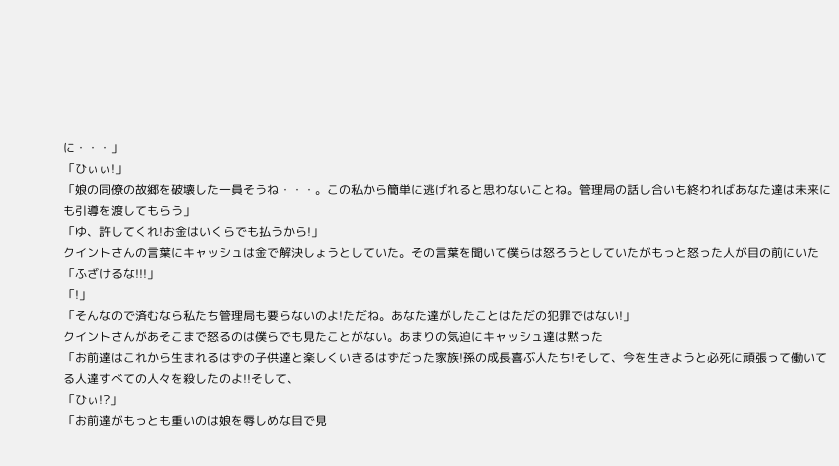に・・・」
「ひぃぃ!」
「娘の同僚の故郷を破壊した一員そうね・・・。この私から簡単に逃げれると思わないことね。管理局の話し合いも終わればあなた達は未来にも引導を渡してもらう」
「ゆ、許してくれ!お金はいくらでも払うから!」
クイントさんの言葉にキャッシュは金で解決しょうとしていた。その言葉を聞いて僕らは怒ろうとしていたがもっと怒った人が目の前にいた
「ふざけるな!!!」
「!」
「そんなので済むなら私たち管理局も要らないのよ!ただね。あなた達がしたことはただの犯罪ではない!」
クイントさんがあそこまで怒るのは僕らでも見たことがない。あまりの気迫にキャッシュ達は黙った
「お前達はこれから生まれるはずの子供達と楽しくいきるはずだった家族!孫の成長喜ぶ人たち!そして、今を生きようと必死に頑張って働いてる人達すべての人々を殺したのよ!!そして、
「ひぃ!?」
「お前達がもっとも重いのは娘を辱しめな目で見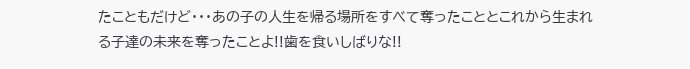たこともだけど・・・あの子の人生を帰る場所をすべて奪ったこととこれから生まれる子達の未来を奪ったことよ!!歯を食いしばりな!!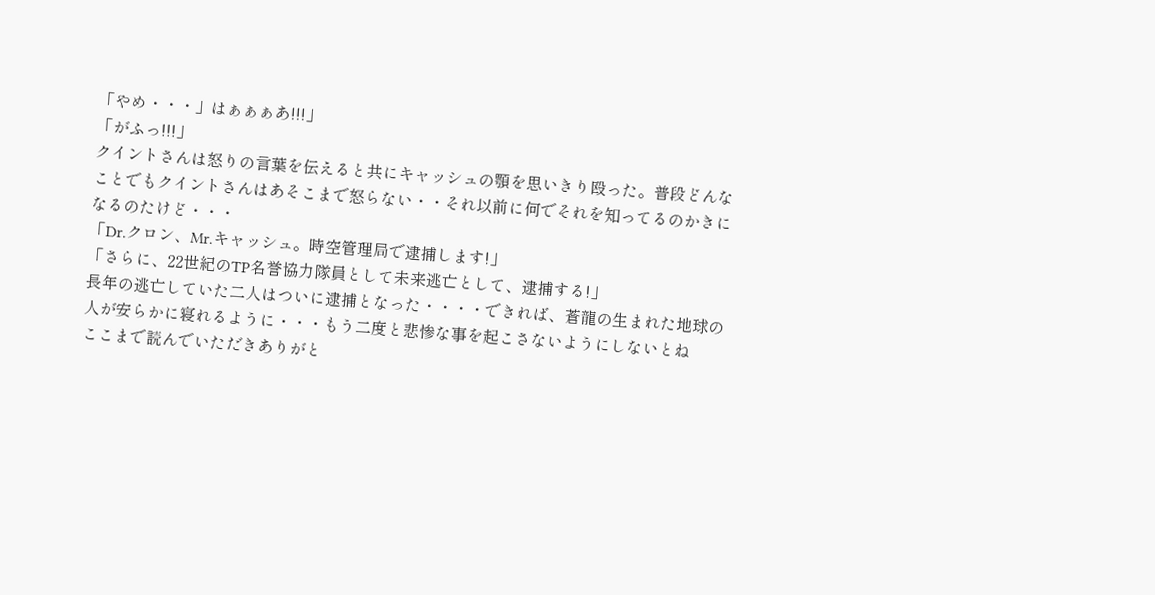「やめ・・・」はぁぁぁあ!!!」
「がふっ!!!」
クイントさんは怒りの言葉を伝えると共にキャッシュの顎を思いきり殴った。普段どんなことでもクイントさんはあそこまで怒らない・・それ以前に何でそれを知ってるのかきになるのたけど・・・
「Dr.クロン、Mr.キャッシュ。時空管理局で逮捕します!」
「さらに、22世紀のTP名誉協力隊員として未来逃亡として、逮捕する!」
長年の逃亡していた二人はついに逮捕となった・・・・できれば、蒼龍の生まれた地球の人が安らかに寝れるように・・・もう二度と悲惨な事を起こさないようにしないとね
ここまで読んでいただきありがと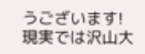うございます!
現実では沢山大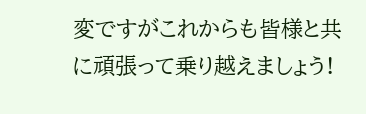変ですがこれからも皆様と共に頑張って乗り越えましょう!